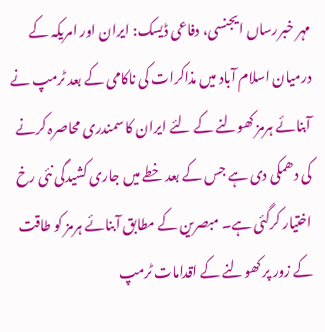مہر خبررساں ایجنسی، دفاعی ڈیسک: ایران اور امریکہ کے درمیان اسلام آباد میں مذاکرات کی ناکامی کے بعد ٹرمپ نے آبنائے ہرمز کھولنے کے لئے ایران کا سمندری محاصرہ کرنے کی دھمکی دی ہے جس کے بعد خطے میں جاری کشیدگی نئی رخ اختیار کرگئی ہے۔ مبصرین کے مطابق آبنائے ہرمز کو طاقت کے زور پر کھولنے کے اقدامات ٹرمپ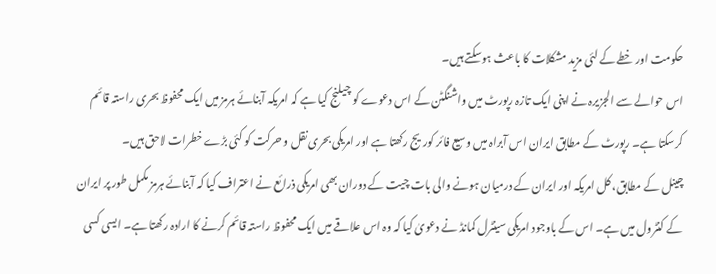حکومت اور خطے کے لئی مزید مشکلات کا باعث ہوسکتے ہیں۔
اس حوالے سے الجزیرہ نے اپنی ایک تازہ رپورٹ میں واشنگٹن کے اس دعوے کو چیلنج کیا ہے کہ امریکہ آبنائے ہرمز میں ایک محفوظ بحری راستہ قائم کرسکتا ہے۔ رپورٹ کے مطابق ایران اس آبراہ میں وسیع فائر کوریج رکھتا ہے اور امریکی بحری نقل و حرکت کو کئی بڑے خطرات لاحق ہیں۔
چینل کے مطابق، کل امریکہ اور ایران کے درمیان ہونے والی بات چیت کے دوران بھی امریکی ذرائع نے اعتراف کیا کہ آبنائے ہرمز مکمل طور پر ایران کے کنٹرول میں ہے۔ اس کے باوجود امریکی سینٹرل کمانڈ نے دعویٰ کیا کہ وہ اس علاقے میں ایک محفوظ راستہ قائم کرنے کا ارادہ رکھتا ہے۔ ایسی کسی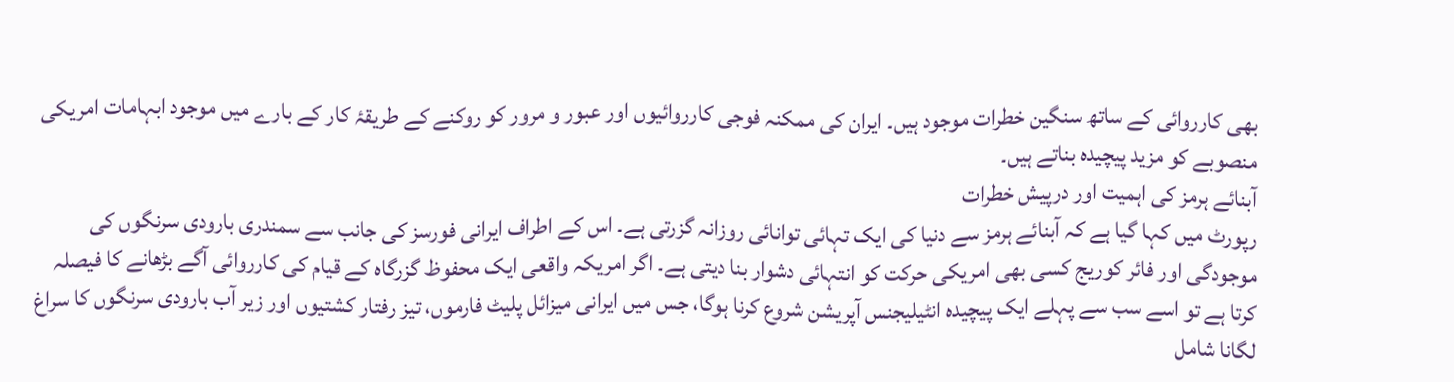بھی کارروائی کے ساتھ سنگین خطرات موجود ہیں۔ ایران کی ممکنہ فوجی کارروائیوں اور عبور و مرور کو روکنے کے طریقۂ کار کے بارے میں موجود ابہامات امریکی منصوبے کو مزید پیچیدہ بناتے ہیں۔
آبنائے ہرمز کی اہمیت اور درپیش خطرات
رپورٹ میں کہا گیا ہے کہ آبنائے ہرمز سے دنیا کی ایک تہائی توانائی روزانہ گزرتی ہے۔ اس کے اطراف ایرانی فورسز کی جانب سے سمندری بارودی سرنگوں کی موجودگی اور فائر کوریج کسی بھی امریکی حرکت کو انتہائی دشوار بنا دیتی ہے۔ اگر امریکہ واقعی ایک محفوظ گزرگاہ کے قیام کی کارروائی آگے بڑھانے کا فیصلہ کرتا ہے تو اسے سب سے پہلے ایک پیچیدہ انٹیلیجنس آپریشن شروع کرنا ہوگا، جس میں ایرانی میزائل پلیٹ فارموں، تیز رفتار کشتیوں اور زیر آب بارودی سرنگوں کا سراغ لگانا شامل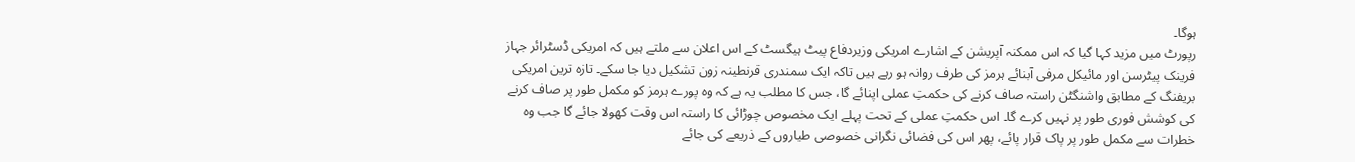ہوگا۔
رپورٹ میں مزید کہا گیا کہ اس ممکنہ آپریشن کے اشارے امریکی وزیردفاع پیٹ ہیگسٹ کے اس اعلان سے ملتے ہیں کہ امریکی ڈسٹرائر جہاز فرینک پیٹرسن اور مائیکل مرفی آبنائے ہرمز کی طرف روانہ ہو رہے ہیں تاکہ ایک سمندری قرنطینہ زون تشکیل دیا جا سکے۔ تازہ ترین امریکی بریفنگ کے مطابق واشنگٹن راستہ صاف کرنے کی حکمتِ عملی اپنائے گا، جس کا مطلب یہ ہے کہ وہ پورے ہرمز کو مکمل طور پر صاف کرنے کی کوشش فوری طور پر نہیں کرے گا۔ اس حکمتِ عملی کے تحت پہلے ایک مخصوص چوڑائی کا راستہ اس وقت کھولا جائے گا جب وہ خطرات سے مکمل طور پر پاک قرار پائے، پھر اس کی فضائی نگرانی خصوصی طیاروں کے ذریعے کی جائے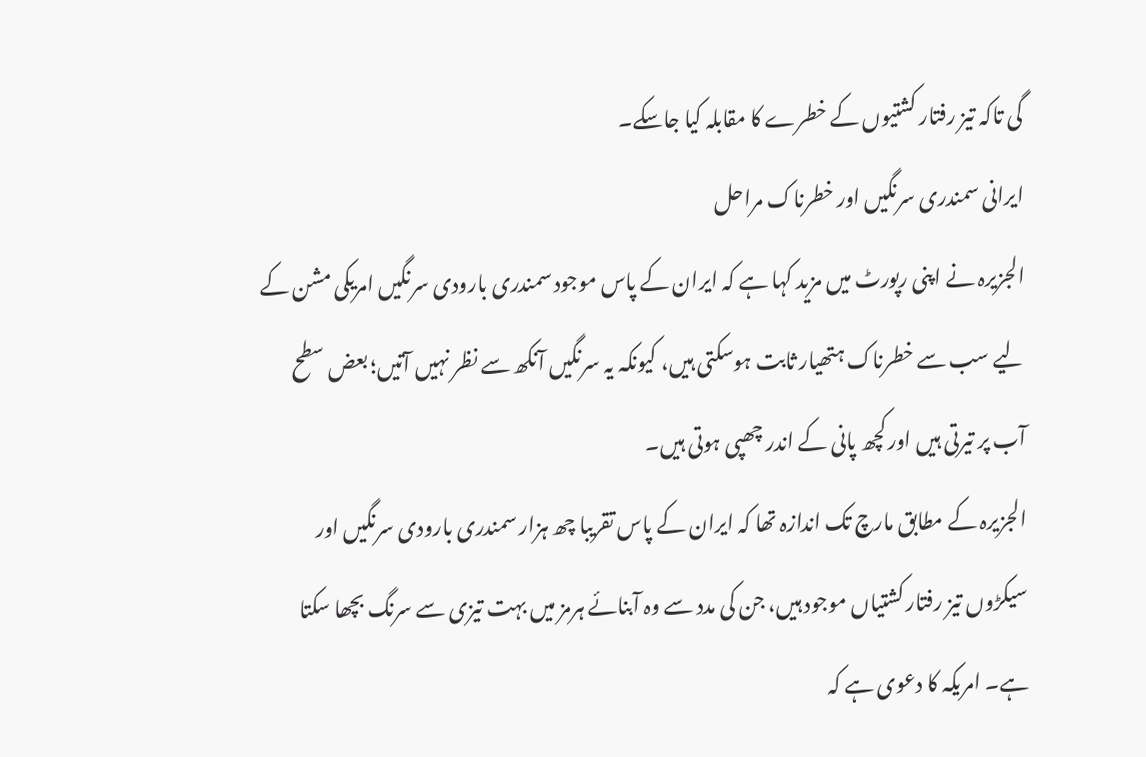گی تاکہ تیز رفتار کشتیوں کے خطرے کا مقابلہ کیا جاسکے۔
ایرانی سمندری سرنگیں اور خطرناک مراحل
الجزیرہ نے اپنی رپورٹ میں مزید کہا ہے کہ ایران کے پاس موجود سمندری بارودی سرنگیں امریکی مشن کے لیے سب سے خطرناک ہتھیار ثابت ہوسکتی ہیں، کیونکہ یہ سرنگیں آنکھ سے نظر نہیں آتیں؛ بعض سطح آب پر تیرتی ہیں اور کچھ پانی کے اندر چھپی ہوتی ہیں۔
الجزیرہ کے مطابق مارچ تک اندازہ تھا کہ ایران کے پاس تقریبا چھ ہزار سمندری بارودی سرنگیں اور سیکڑوں تیز رفتار کشتیاں موجود ہیں، جن کی مدد سے وہ آبنائے ہرمز میں بہت تیزی سے سرنگ بچھا سکتا ہے۔ امریکہ کا دعوی ہے کہ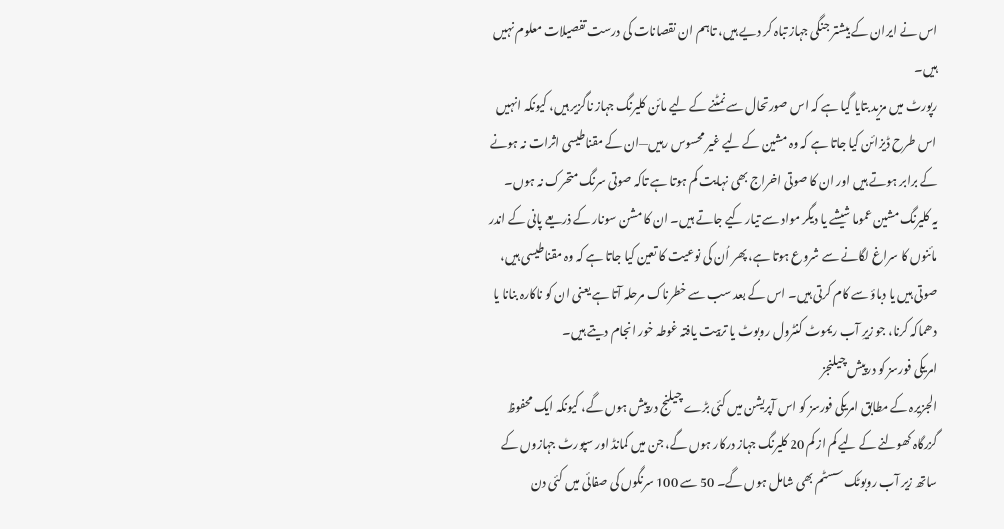اس نے ایران کے بیشتر جنگی جہاز تباہ کر دیے ہیں، تاہم ان نقصانات کی درست تفصیلات معلوم نہیں ہیں۔
رپورٹ میں مزید بتایا گیا ہے کہ اس صورتحال سے نمٹنے کے لیے مائن کلیرنگ جہاز ناگزیر ہیں، کیونکہ انہیں اس طرح ڈیزائن کیا جاتا ہے کہ وہ مشین کے لیے غیر محسوس رہیں—ان کے مقناطیسی اثرات نہ ہونے کے برابر ہوتے ہیں اور ان کا صوتی اخراج بھی نہایت کم ہوتا ہے تاکہ صوتی سرنگ متحرک نہ ہوں۔
یہ کلیرنگ مشین عموما شیشے یا دیگر مواد سے تیار کیے جاتے ہیں۔ ان کا مشن سونار کے ذریعے پانی کے اندر مائنوں کا سراغ لگانے سے شروع ہوتا ہے، پھر اُن کی نوعیت کا تعین کیا جاتا ہے کہ وہ مقناطیسی ہیں، صوتی ہیں یا دباؤ سے کام کرتی ہیں۔ اس کے بعد سب سے خطرناک مرحلہ آتا ہے یعنی ان کو ناکارہ بنانا یا دھماکہ کرنا، جو زیرِ آب ریموٹ کنٹرول روبوٹ یا تربیت یافتہ غوطہ خور انجام دیتے ہیں۔
امریکی فورسز کو درپیش چیلنجز
الجزیرہ کے مطابق امریکی فورسز کو اس آپریشن میں کئی بڑے چیلنج درپیش ہوں گے، کیونکہ ایک محفوظ گزرگاہ کھولنے کے لیے کم از کم 20 کلیرنگ جہاز درکار ہوں گے، جن میں کمانڈ اور سپورٹ جہازوں کے ساتھ زیر آب روبوٹک سسٹم بھی شامل ہوں گے۔ 50 سے 100 سرنگوں کی صفائی میں کئی دن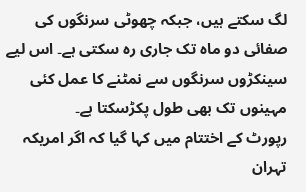لگ سکتے ہیں، جبکہ چھوٹی سرنگوں کی صفائی دو ماہ تک جاری رہ سکتی ہے۔ اس لیے سینکڑوں سرنگوں سے نمٹنے کا عمل کئی مہینوں تک بھی طول پکڑسکتا ہے۔
رپورٹ کے اختتام میں کہا گیا کہ اگر امریکہ تہران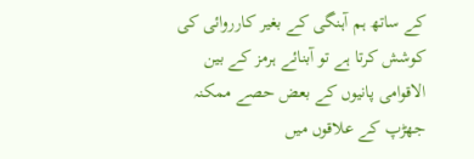کے ساتھ ہم آہنگی کے بغیر کارروائی کی کوشش کرتا ہے تو آبنائے ہرمز کے بین الاقوامی پانیوں کے بعض حصے ممکنہ جھڑپ کے علاقوں میں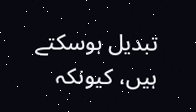تبدیل ہوسکتے ہیں، کیونکہ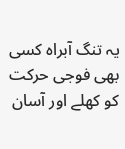یہ تنگ آبراہ کسی بھی فوجی حرکت کو کھلے اور آسان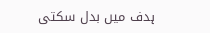ہدف میں بدل سکتی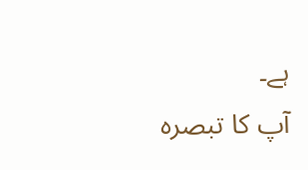ہے۔
آپ کا تبصرہ